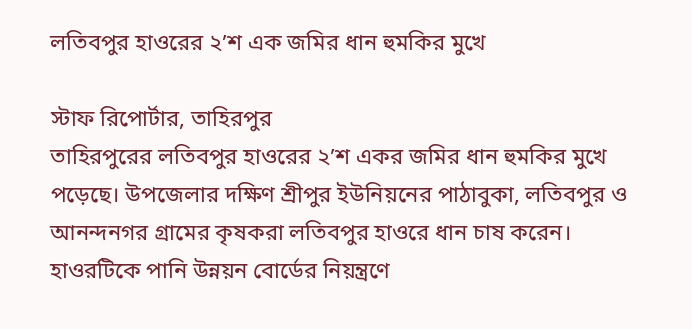লতিবপুর হাওরের ২’শ এক জমির ধান হুমকির মুখে

স্টাফ রিপোর্টার, তাহিরপুর
তাহিরপুরের লতিবপুর হাওরের ২’শ একর জমির ধান হুমকির মুখে পড়েছে। উপজেলার দক্ষিণ শ্রীপুর ইউনিয়নের পাঠাবুকা, লতিবপুর ও আনন্দনগর গ্রামের কৃষকরা লতিবপুর হাওরে ধান চাষ করেন। হাওরটিকে পানি উন্নয়ন বোর্ডের নিয়ন্ত্রণে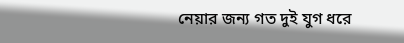নেয়ার জন্য গত দুই যুগ ধরে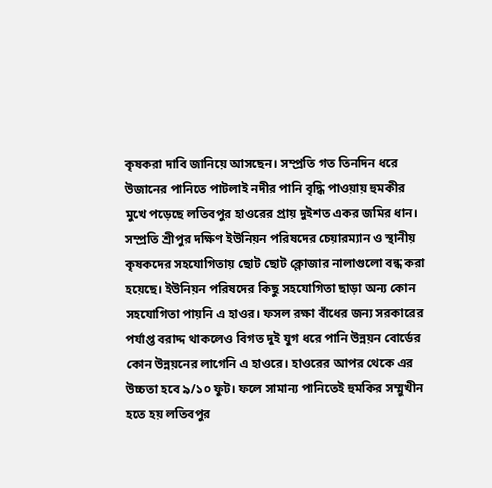কৃষকরা দাবি জানিয়ে আসছেন। সম্প্রতি গত তিনদিন ধরে উজানের পানিতে পাটলাই নদীর পানি বৃদ্ধি পাওয়ায় হুমকীর মুখে পড়েছে লতিবপুর হাওরের প্রায় দুইশত একর জমির ধান।
সম্প্রতি শ্রীপুর দক্ষিণ ইউনিয়ন পরিষদের চেয়ারম্যান ও স্থানীয় কৃষকদের সহযোগিতায় ছোট ছোট ক্লোজার নালাগুলো বন্ধ করা হয়েছে। ইউনিয়ন পরিষদের কিছু সহযোগিতা ছাড়া অন্য কোন সহযোগিতা পায়নি এ হাওর। ফসল রক্ষা বাঁধের জন্য সরকারের পর্যাপ্ত বরাদ্দ থাকলেও বিগত দুই যুগ ধরে পানি উন্নয়ন বোর্ডের কোন উন্নয়নের লাগেনি এ হাওরে। হাওরের আপর থেকে এর উচ্চতা হবে ৯/১০ ফুট। ফলে সামান্য পানিতেই হুমকির সম্মুখীন হতে হয় লতিবপুর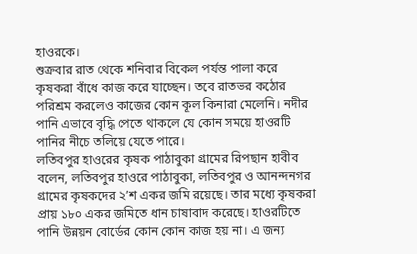হাওরকে।
শুক্রবার রাত থেকে শনিবার বিকেল পর্যন্ত পালা করে কৃষকরা বাঁধে কাজ করে যাচ্ছেন। তবে রাতভর কঠোর পরিশ্রম করলেও কাজের কোন কূল কিনারা মেলেনি। নদীর পানি এভাবে বৃদ্ধি পেতে থাকলে যে কোন সময়ে হাওরটি পানির নীচে তলিয়ে যেতে পারে।
লতিবপুর হাওরের কৃষক পাঠাবুকা গ্রামের রিপছান হাবীব বলেন, লতিবপুর হাওরে পাঠাবুকা, লতিবপুর ও আনন্দনগর গ্রামের কৃষকদের ২’শ একর জমি রয়েছে। তার মধ্যে কৃষকরা প্রায় ১৮০ একর জমিতে ধান চাষাবাদ করেছে। হাওরটিতে পানি উন্নয়ন বোর্ডের কোন কোন কাজ হয় না। এ জন্য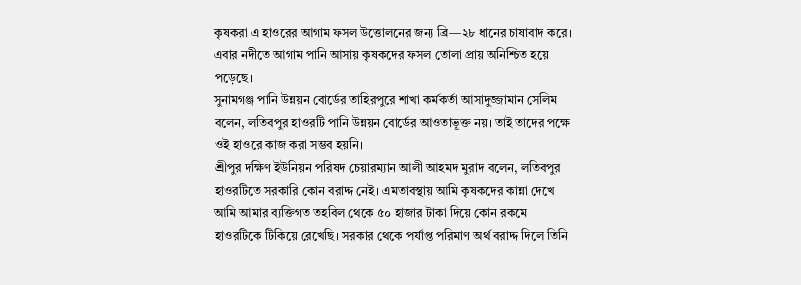কৃষকরা এ হাওরের আগাম ফসল উত্তোলনের জন্য ব্রি—২৮ ধানের চাষাবাদ করে। এবার নদীতে আগাম পানি আসায় কৃষকদের ফসল তোলা প্রায় অনিশ্চিত হয়ে পড়েছে।
সুনামগঞ্জ পানি উন্নয়ন বোর্ডের তাহিরপুরে শাখা কর্মকর্তা আসাদুজ্জামান সেলিম বলেন, লতিবপুর হাওরটি পানি উন্নয়ন বোর্ডের আওতাভূক্ত নয়। তাই তাদের পক্ষে ওই হাওরে কাজ করা সম্ভব হয়নি।
শ্রীপুর দক্ষিণ ইউনিয়ন পরিষদ চেয়ারম্যান আলী আহমদ মুরাদ বলেন, লতিবপুর হাওরটিতে সরকারি কোন বরাদ্দ নেই। এমতাবস্থায় আমি কৃষকদের কান্না দেখে আমি আমার ব্যক্তিগত তহবিল থেকে ৫০ হাজার টাকা দিয়ে কোন রকমে হাওরটিকে টিকিয়ে রেখেছি। সরকার থেকে পর্যাপ্ত পরিমাণ অর্থ বরাদ্দ দিলে তিনি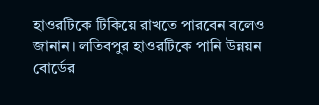হাওরটিকে টিকিয়ে রাখতে পারবেন বলেও জানান। লতিবপুর হাওরটিকে পানি উন্নয়ন বোর্ডের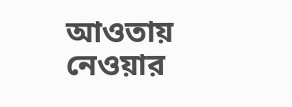আওতায় নেওয়ার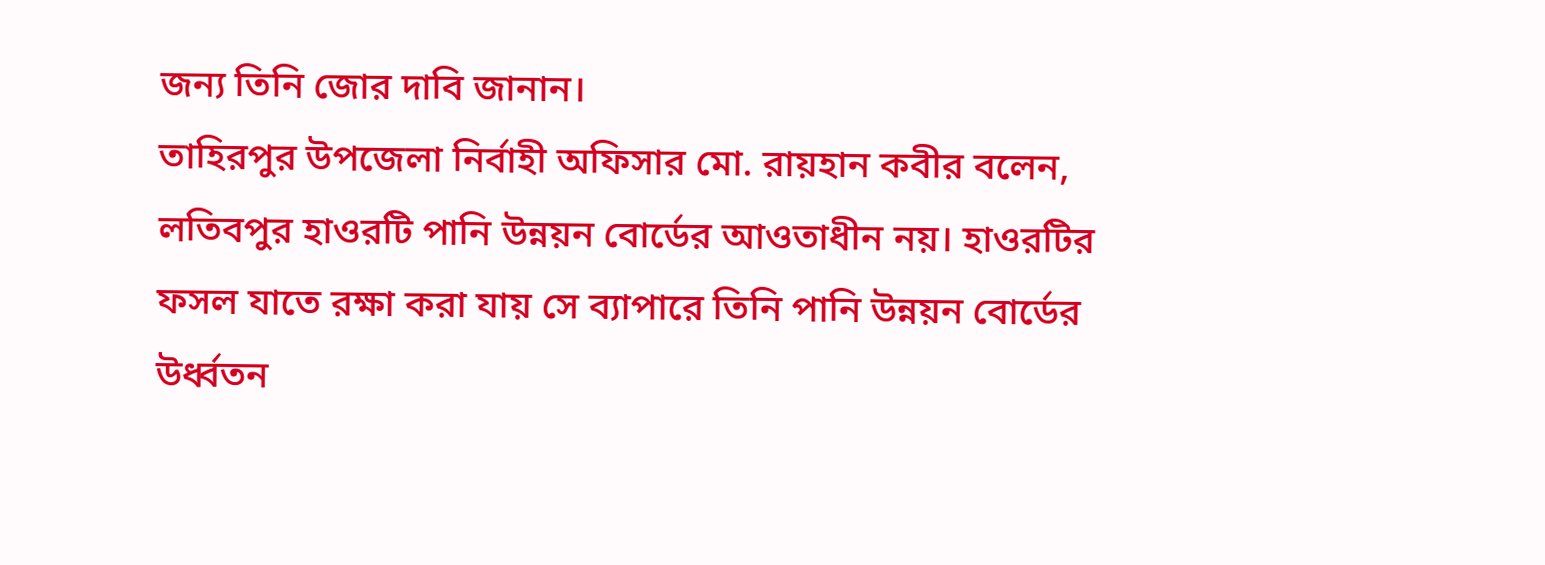জন্য তিনি জোর দাবি জানান।
তাহিরপুর উপজেলা নির্বাহী অফিসার মো. রায়হান কবীর বলেন, লতিবপুর হাওরটি পানি উন্নয়ন বোর্ডের আওতাধীন নয়। হাওরটির ফসল যাতে রক্ষা করা যায় সে ব্যাপারে তিনি পানি উন্নয়ন বোর্ডের উর্ধ্বতন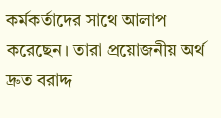কর্মকর্তাদের সাথে আলাপ করেছেন। তারা প্রয়োজনীয় অর্থ দ্রুত বরাদ্দ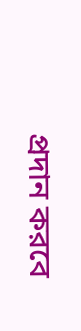প্রদান করবে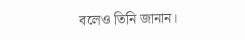বলেও তিনি জানান।